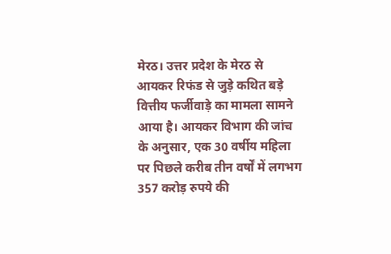मेरठ। उत्तर प्रदेश के मेरठ से आयकर रिफंड से जुड़े कथित बड़े वित्तीय फर्जीवाड़े का मामला सामने आया है। आयकर विभाग की जांच के अनुसार, एक 30 वर्षीय महिला पर पिछले करीब तीन वर्षों में लगभग 357 करोड़ रुपये की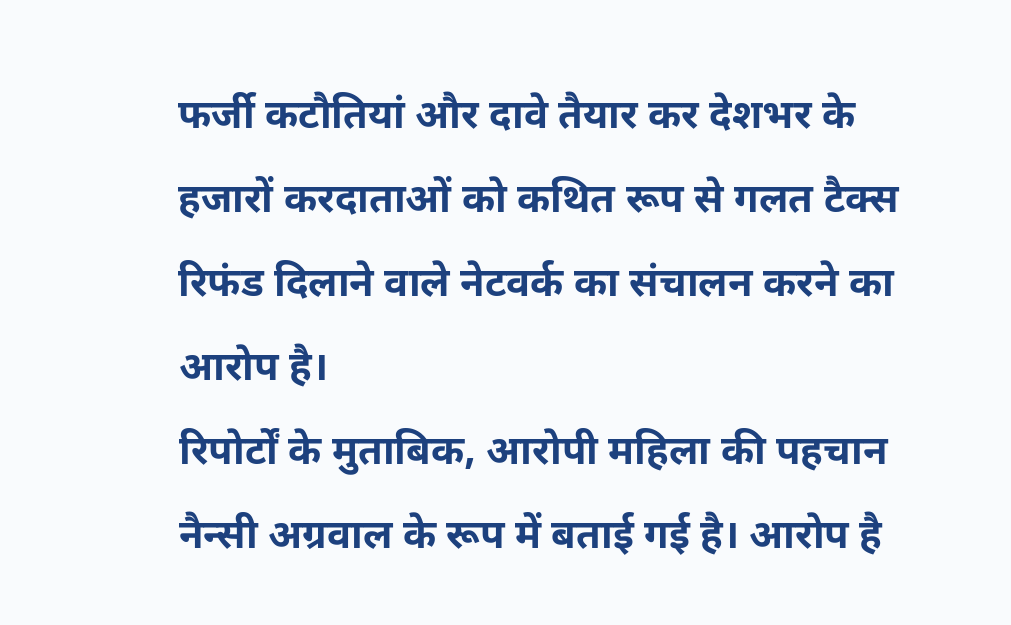फर्जी कटौतियां और दावे तैयार कर देशभर के हजारों करदाताओं को कथित रूप से गलत टैक्स रिफंड दिलाने वाले नेटवर्क का संचालन करने का आरोप है।
रिपोर्टों के मुताबिक, आरोपी महिला की पहचान नैन्सी अग्रवाल के रूप में बताई गई है। आरोप है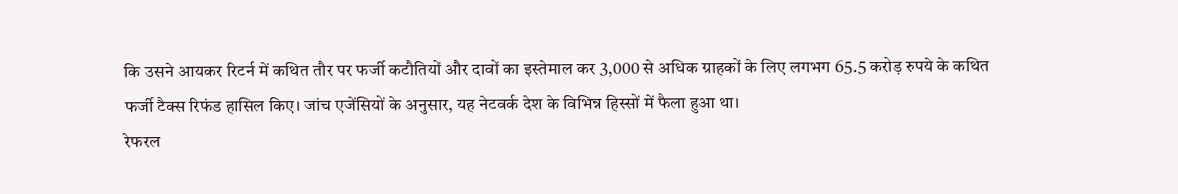कि उसने आयकर रिटर्न में कथित तौर पर फर्जी कटौतियों और दावों का इस्तेमाल कर 3,000 से अधिक ग्राहकों के लिए लगभग 65.5 करोड़ रुपये के कथित फर्जी टैक्स रिफंड हासिल किए। जांच एजेंसियों के अनुसार, यह नेटवर्क देश के विभिन्न हिस्सों में फैला हुआ था।
रेफरल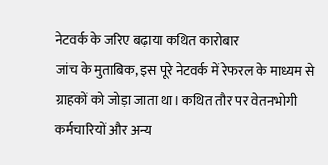नेटवर्क के जरिए बढ़ाया कथित कारोबार
जांच के मुताबिक, इस पूरे नेटवर्क में रेफरल के माध्यम से ग्राहकों को जोड़ा जाता था। कथित तौर पर वेतनभोगी कर्मचारियों और अन्य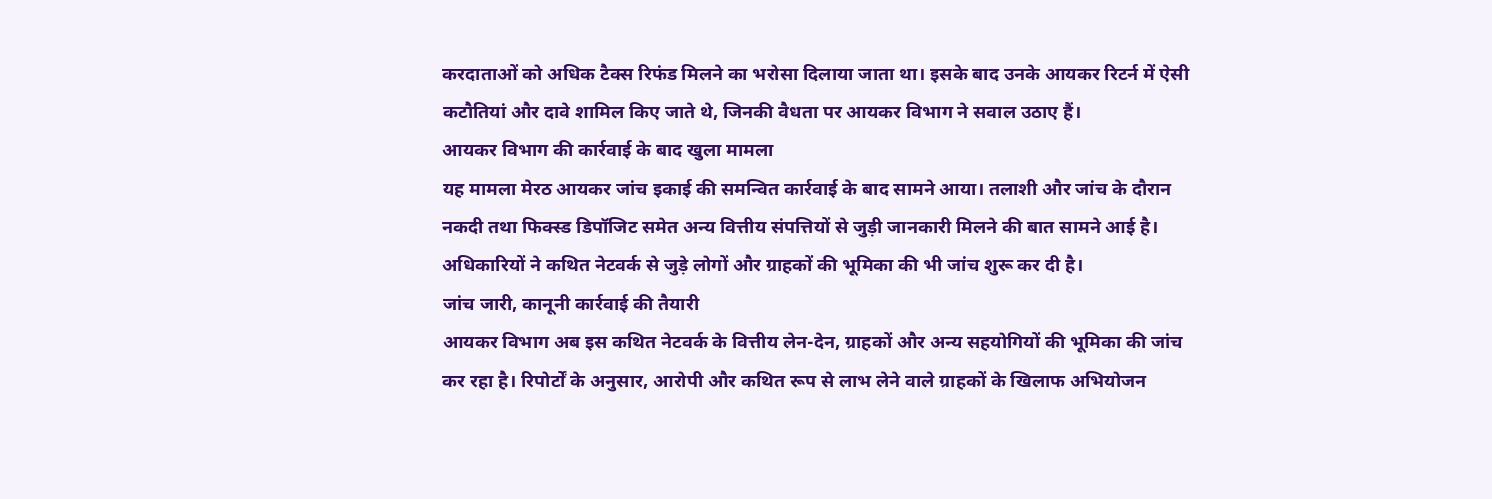करदाताओं को अधिक टैक्स रिफंड मिलने का भरोसा दिलाया जाता था। इसके बाद उनके आयकर रिटर्न में ऐसी कटौतियां और दावे शामिल किए जाते थे, जिनकी वैधता पर आयकर विभाग ने सवाल उठाए हैं।
आयकर विभाग की कार्रवाई के बाद खुला मामला
यह मामला मेरठ आयकर जांच इकाई की समन्वित कार्रवाई के बाद सामने आया। तलाशी और जांच के दौरान नकदी तथा फिक्स्ड डिपॉजिट समेत अन्य वित्तीय संपत्तियों से जुड़ी जानकारी मिलने की बात सामने आई है। अधिकारियों ने कथित नेटवर्क से जुड़े लोगों और ग्राहकों की भूमिका की भी जांच शुरू कर दी है।
जांच जारी, कानूनी कार्रवाई की तैयारी
आयकर विभाग अब इस कथित नेटवर्क के वित्तीय लेन-देन, ग्राहकों और अन्य सहयोगियों की भूमिका की जांच कर रहा है। रिपोर्टों के अनुसार, आरोपी और कथित रूप से लाभ लेने वाले ग्राहकों के खिलाफ अभियोजन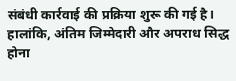संबंधी कार्रवाई की प्रक्रिया शुरू की गई है। हालांकि, अंतिम जिम्मेदारी और अपराध सिद्ध होना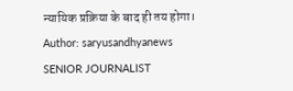न्यायिक प्रक्रिया के बाद ही तय होगा।
Author: saryusandhyanews
SENIOR JOURNALIST